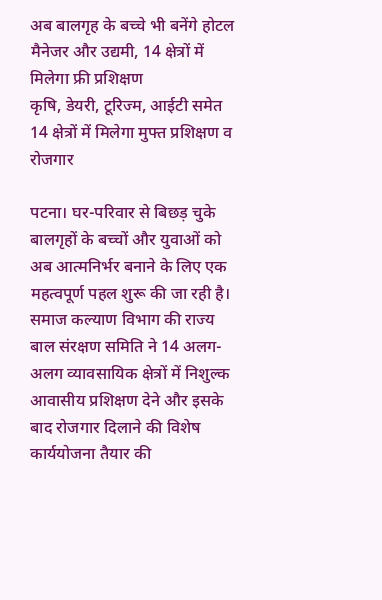अब बालगृह के बच्चे भी बनेंगे होटल मैनेजर और उद्यमी, 14 क्षेत्रों में मिलेगा फ्री प्रशिक्षण
कृषि, डेयरी, टूरिज्म, आईटी समेत 14 क्षेत्रों में मिलेगा मुफ्त प्रशिक्षण व रोजगार

पटना। घर-परिवार से बिछड़ चुके बालगृहों के बच्चों और युवाओं को अब आत्मनिर्भर बनाने के लिए एक महत्वपूर्ण पहल शुरू की जा रही है।
समाज कल्याण विभाग की राज्य बाल संरक्षण समिति ने 14 अलग-अलग व्यावसायिक क्षेत्रों में निशुल्क आवासीय प्रशिक्षण देने और इसके बाद रोजगार दिलाने की विशेष कार्ययोजना तैयार की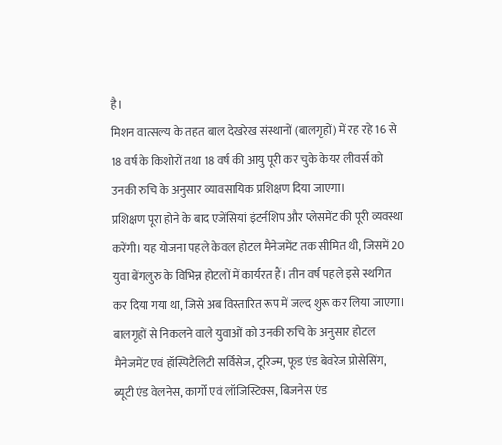है।
मिशन वात्सल्य के तहत बाल देखरेख संस्थानों (बालगृहों) में रह रहे 16 से 18 वर्ष के किशोरों तथा 18 वर्ष की आयु पूरी कर चुके केयर लीवर्स को उनकी रुचि के अनुसार व्यावसायिक प्रशिक्षण दिया जाएगा।
प्रशिक्षण पूरा होने के बाद एजेंसियां इंटर्नशिप और प्लेसमेंट की पूरी व्यवस्था करेंगी। यह योजना पहले केवल होटल मैनेजमेंट तक सीमित थी, जिसमें 20 युवा बेंगलुरु के विभिन्न होटलों में कार्यरत हैं। तीन वर्ष पहले इसे स्थगित कर दिया गया था, जिसे अब विस्तारित रूप में जल्द शुरू कर लिया जाएगा।
बालगृहों से निकलने वाले युवाओं को उनकी रुचि के अनुसार होटल मैनेजमेंट एवं हॉस्पिटैलिटी सर्विसेज, टूरिज्म, फूड एंड बेवरेज प्रोसेसिंग, ब्यूटी एंड वेलनेस, कार्गो एवं लॉजिस्टिक्स, बिजनेस एंड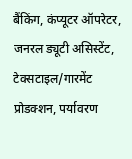बैंकिंग, कंप्यूटर ऑपरेटर, जनरल ड्यूटी असिस्टेंट, टेक्सटाइल/गारमेंट प्रोडक्शन, पर्यावरण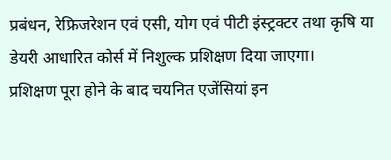प्रबंधन, रेफ्रिजरेशन एवं एसी, योग एवं पीटी इंस्ट्रक्टर तथा कृषि या डेयरी आधारित कोर्स में निशुल्क प्रशिक्षण दिया जाएगा।
प्रशिक्षण पूरा होने के बाद चयनित एजेंसियां इन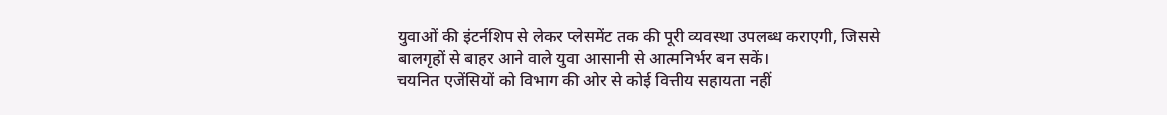युवाओं की इंटर्नशिप से लेकर प्लेसमेंट तक की पूरी व्यवस्था उपलब्ध कराएगी, जिससे बालगृहों से बाहर आने वाले युवा आसानी से आत्मनिर्भर बन सकें।
चयनित एजेंसियों को विभाग की ओर से कोई वित्तीय सहायता नहीं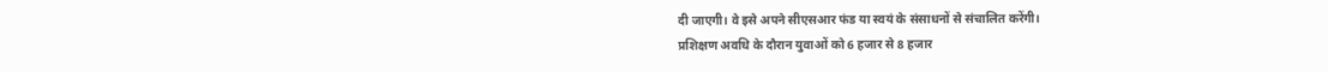दी जाएगी। वे इसे अपने सीएसआर फंड या स्वयं के संसाधनों से संचालित करेंगी।
प्रशिक्षण अवधि के दौरान युवाओं को 6 हजार से 8 हजार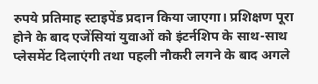रुपये प्रतिमाह स्टाइपेंड प्रदान किया जाएगा। प्रशिक्षण पूरा होने के बाद एजेंसियां युवाओं को इंटर्नशिप के साथ-साथ प्लेसमेंट दिलाएंगी तथा पहली नौकरी लगने के बाद अगले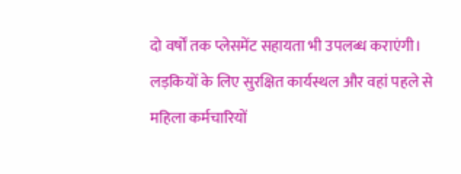दो वर्षों तक प्लेसमेंट सहायता भी उपलब्ध कराएंगी।
लड़कियों के लिए सुरक्षित कार्यस्थल और वहां पहले से महिला कर्मचारियों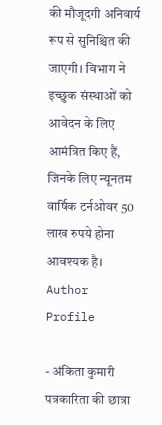की मौजूदगी अनिवार्य रूप से सुनिश्चित की जाएगी। विभाग ने इच्छुक संस्थाओं को आवेदन के लिए आमंत्रित किए हैं, जिनके लिए न्यूनतम वार्षिक टर्नओवर 50 लाख रुपये होना आवश्यक है।
Author Profile

- अंकिता कुमारी पत्रकारिता की छात्रा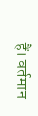हैं। वर्तमान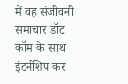में वह संजीवनी समाचार डॉट कॉम के साथ इंटर्नशिप कर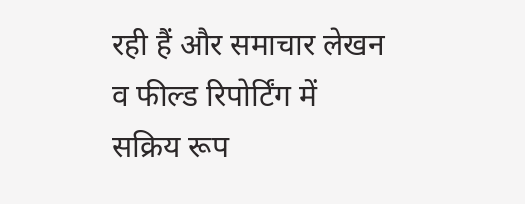रही हैं और समाचार लेखन व फील्ड रिपोर्टिंग में सक्रिय रूप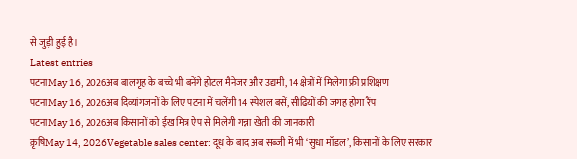से जुड़ी हुई है।
Latest entries
पटनाMay 16, 2026अब बालगृह के बच्चे भी बनेंगे होटल मैनेजर और उद्यमी, 14 क्षेत्रों में मिलेगा फ्री प्रशिक्षण
पटनाMay 16, 2026अब दिव्यांगजनों के लिए पटना में चलेंगी 14 स्पेशल बसें, सीढियों की जगह होगा रैंप
पटनाMay 16, 2026अब किसानों को ईख मित्र ऐप से मिलेगी गन्ना खेती की जानकारी
क़ृषिMay 14, 2026Vegetable sales center: दूध के बाद अब सब्जी में भी ‘सुधा मॉडल’, किसानों के लिए सरकार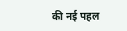की नई पहल